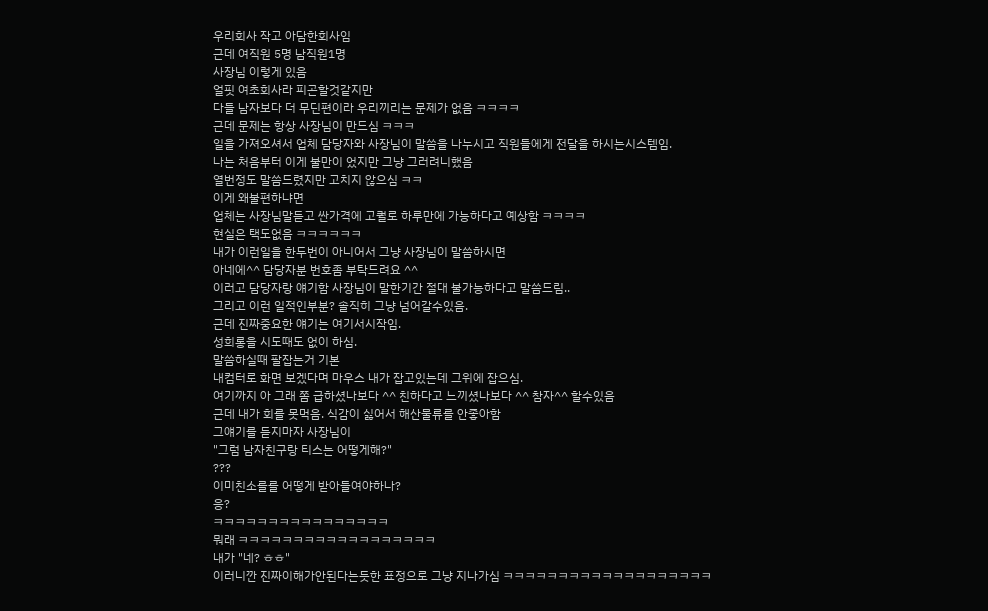우리회사 작고 아담한회사임
근데 여직원 5명 남직원1명
사장님 이렇게 있음
얼핏 여초회사라 피곤할것같지만
다들 남자보다 더 무딘편이라 우리끼리는 문제가 없음 ㅋㅋㅋㅋ
근데 문제는 항상 사장님이 만드심 ㅋㅋㅋ
일을 가져오셔서 업체 담당자와 사장님이 말씀을 나누시고 직원들에게 전달을 하시는시스템임.
나는 처음부터 이게 불만이 었지만 그냥 그러려니했음
열번정도 말씀드렸지만 고치지 않으심 ㅋㅋ
이게 왜불편하냐면
업체는 사장님말듣고 싼가격에 고퀄로 하루만에 가능하다고 예상함 ㅋㅋㅋㅋ
현실은 택도없음 ㅋㅋㅋㅋㅋㅋ
내가 이런일을 한두번이 아니어서 그냥 사장님이 말씀하시면
아네에^^ 담당자분 번호좀 부탁드려요 ^^
이러고 담당자랑 얘기함 사장님이 말한기간 절대 불가능하다고 말씀드림..
그리고 이런 일적인부분? 솔직히 그냥 넘어갈수있음.
근데 진짜중요한 얘기는 여기서시작임.
성희롱을 시도때도 없이 하심.
말씀하실때 팔잡는거 기본
내컴터로 화면 보겠다며 마우스 내가 잡고있는데 그위에 잡으심.
여기까지 아 그래 쫌 급하셨나보다 ^^ 친하다고 느끼셨나보다 ^^ 참자^^ 할수있음
근데 내가 회를 못먹음. 식감이 싫어서 해산물류를 안좋아함
그얘기를 듣지마자 사장님이
"그럼 남자친구랑 티스는 어떻게해?"
???
이미친소를를 어떻게 받아들여야하나?
응?
ㅋㅋㅋㅋㅋㅋㅋㅋㅋㅋㅋㅋㅋㅋㅋㅋ
뭐래 ㅋㅋㅋㅋㅋㅋㅋㅋㅋㅋㅋㅋㅋㅋㅋㅋㅋㅋ
내가 "네? ㅎㅎ"
이러니깐 진짜이해가안된다는듯한 표정으로 그냥 지나가심 ㅋㅋㅋㅋㅋㅋㅋㅋㅋㅋㅋㅋㅋㅋㅋㅋㅋㅋㅋ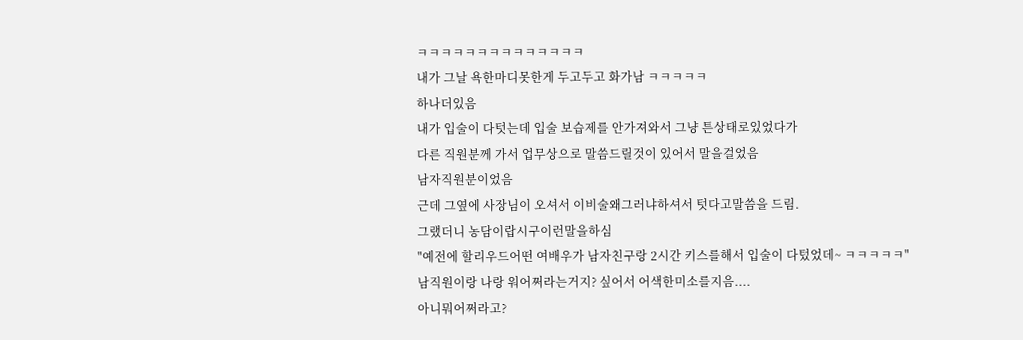ㅋㅋㅋㅋㅋㅋㅋㅋㅋㅋㅋㅋㅋㅋ
내가 그날 욕한마디못한게 두고두고 화가남 ㅋㅋㅋㅋㅋ
하나더있음
내가 입술이 다텃는데 입술 보습제를 안가져와서 그냥 튼상태로있었다가
다른 직원분께 가서 업무상으로 말씀드릴것이 있어서 말을걸었음
남자직원분이었음
근데 그옆에 사장님이 오셔서 이비술왜그러냐하셔서 텃다고말씀을 드림.
그랬더니 농담이랍시구이런말을하심
"예전에 할리우드어떤 여배우가 남자친구랑 2시간 키스를해서 입술이 다텄었데~ ㅋㅋㅋㅋㅋ"
남직원이랑 나랑 워어쩌라는거지? 싶어서 어색한미소를지음....
아니뭐어쩌라고?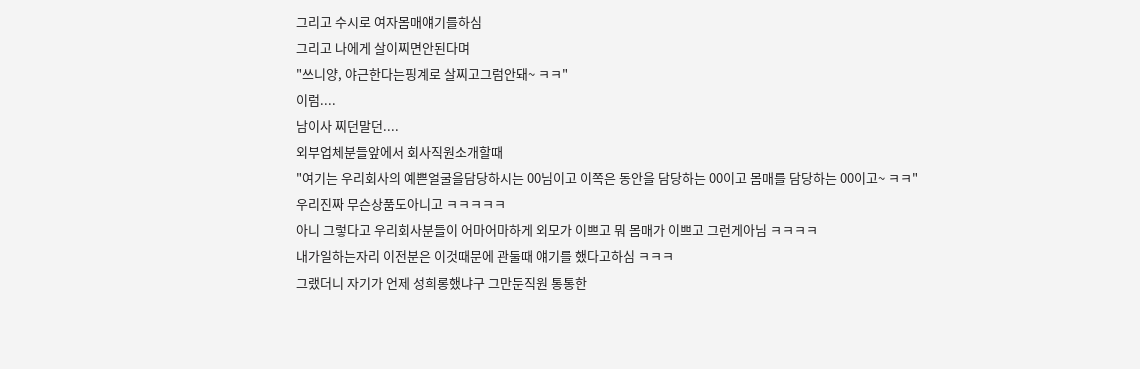그리고 수시로 여자몸매얘기를하심
그리고 나에게 살이찌면안된다며
"쓰니양, 야근한다는핑계로 살찌고그럼안돼~ ㅋㅋ"
이럼....
남이사 찌던말던....
외부업체분들앞에서 회사직원소개할때
"여기는 우리회사의 예쁜얼굴을담당하시는 00님이고 이쪽은 동안을 담당하는 00이고 몸매를 담당하는 00이고~ ㅋㅋ"
우리진짜 무슨상품도아니고 ㅋㅋㅋㅋㅋ
아니 그렇다고 우리회사분들이 어마어마하게 외모가 이쁘고 뭐 몸매가 이쁘고 그런게아님 ㅋㅋㅋㅋ
내가일하는자리 이전분은 이것때문에 관둘때 얘기를 했다고하심 ㅋㅋㅋ
그랬더니 자기가 언제 성희롱했냐구 그만둔직원 통통한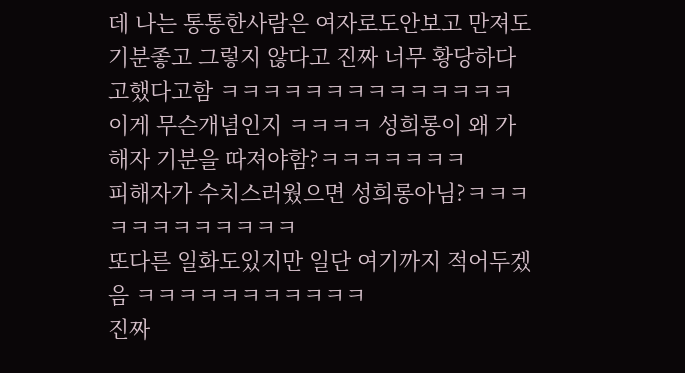데 나는 통통한사람은 여자로도안보고 만져도 기분좋고 그렇지 않다고 진짜 너무 황당하다고했다고함 ㅋㅋㅋㅋㅋㅋㅋㅋㅋㅋㅋㅋㅋㅋ
이게 무슨개념인지 ㅋㅋㅋㅋ 성희롱이 왜 가해자 기분을 따져야함?ㅋㅋㅋㅋㅋㅋㅋ
피해자가 수치스러웠으면 성희롱아님?ㅋㅋㅋㅋㅋㅋㅋㅋㅋㅋㅋㅋ
또다른 일화도있지만 일단 여기까지 적어두겠음 ㅋㅋㅋㅋㅋㅋㅋㅋㅋㅋㅋ
진짜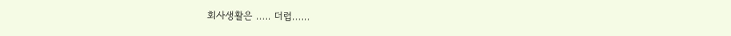회사생활은 ..... 더럽......